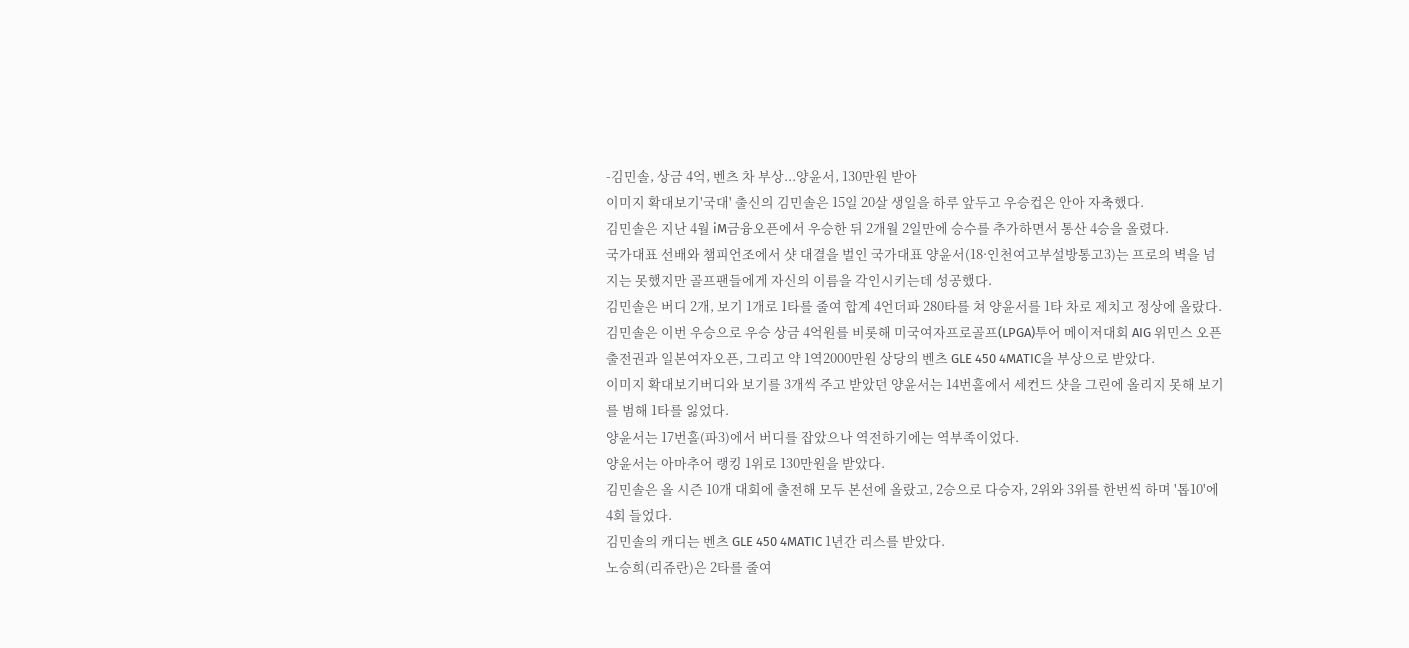-김민솔, 상금 4억, 벤츠 차 부상...양윤서, 130만원 받아
이미지 확대보기'국대' 출신의 김민솔은 15일 20살 생일을 하루 앞두고 우승컵은 안아 자축했다.
김민솔은 지난 4월 iM금융오픈에서 우승한 뒤 2개월 2일만에 승수를 추가하면서 통산 4승을 올렸다.
국가대표 선배와 챔피언조에서 샷 대결을 벌인 국가대표 양윤서(18·인천여고부설방통고3)는 프로의 벽을 넘지는 못했지만 골프팬들에게 자신의 이름을 각인시키는데 성공했다.
김민솔은 버디 2개, 보기 1개로 1타를 줄여 합계 4언더파 280타를 쳐 양윤서를 1타 차로 제치고 정상에 올랐다.
김민솔은 이번 우승으로 우승 상금 4억원를 비롯해 미국여자프로골프(LPGA)투어 메이저대회 AIG 위민스 오픈 출전권과 일본여자오픈, 그리고 약 1역2000만원 상당의 벤츠 GLE 450 4MATIC을 부상으로 받았다.
이미지 확대보기버디와 보기를 3개씩 주고 받았던 양윤서는 14번홀에서 세컨드 샷을 그린에 올리지 못해 보기를 범해 1타를 잃었다.
양윤서는 17번홀(파3)에서 버디를 잡았으나 역전하기에는 역부족이었다.
양윤서는 아마추어 랭킹 1위로 130만원을 받았다.
김민솔은 올 시즌 10개 대회에 출전해 모두 본선에 올랐고, 2승으로 다승자, 2위와 3위를 한번씩 하며 '톱10'에 4회 들었다.
김민솔의 캐디는 벤츠 GLE 450 4MATIC 1년간 리스를 받았다.
노승희(리쥬란)은 2타를 줄여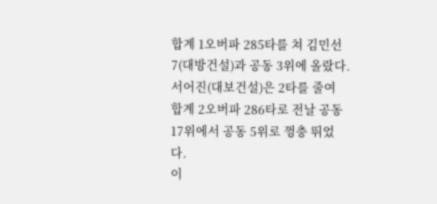합계 1오버파 285타를 쳐 김민선7(대방건설)과 공동 3위에 올랐다.
서어진(대보건설)은 2타를 줄여 합계 2오버파 286타로 전날 공동 17위에서 공동 5위로 껑충 뛰었다.
이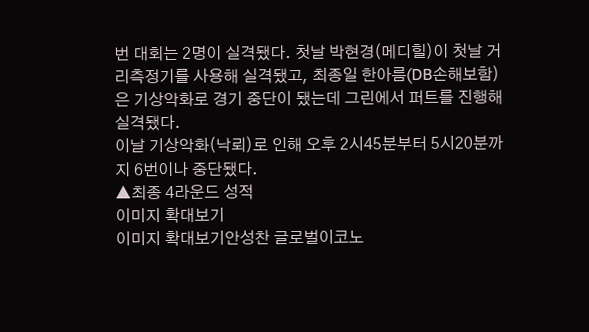번 대회는 2명이 실격됐다. 첫날 박현경(메디힐)이 첫날 거리측정기를 사용해 실격됐고, 최종일 한아름(DB손해보함)은 기상악화로 경기 중단이 됐는데 그린에서 퍼트를 진행해 실격됐다.
이날 기상악화(낙뢰)로 인해 오후 2시45분부터 5시20분까지 6번이나 중단됐다.
▲최종 4라운드 성적
이미지 확대보기
이미지 확대보기안성찬 글로벌이코노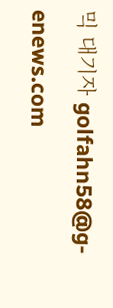믹 대기자 golfahn58@g-enews.com